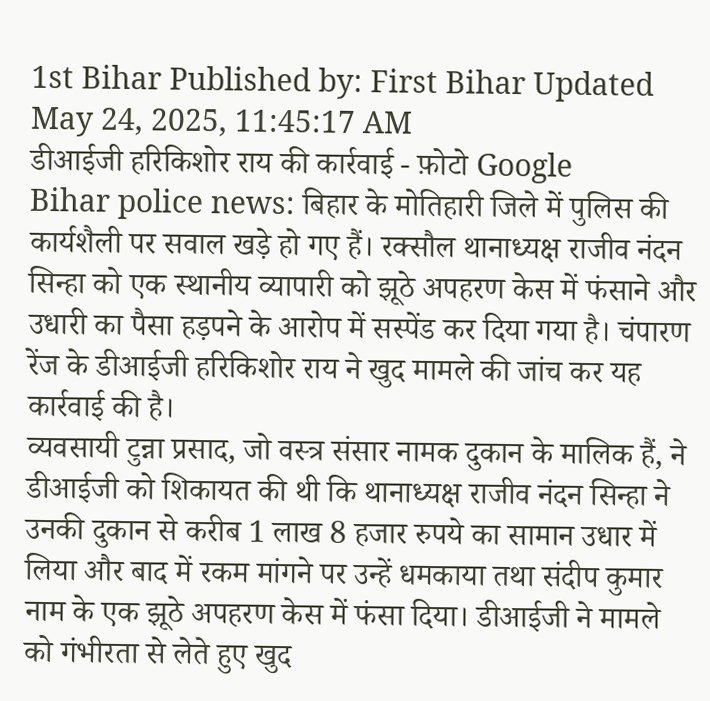1st Bihar Published by: First Bihar Updated May 24, 2025, 11:45:17 AM
डीआईजी हरिकिशोर राय की कार्रवाई - फ़ोटो Google
Bihar police news: बिहार के मोतिहारी जिले में पुलिस की कार्यशैली पर सवाल खड़े हो गए हैं। रक्सौल थानाध्यक्ष राजीव नंदन सिन्हा को एक स्थानीय व्यापारी को झूठे अपहरण केस में फंसाने और उधारी का पैसा हड़पने के आरोप में सस्पेंड कर दिया गया है। चंपारण रेंज के डीआईजी हरिकिशोर राय ने खुद मामले की जांच कर यह कार्रवाई की है।
व्यवसायी टुन्ना प्रसाद, जो वस्त्र संसार नामक दुकान के मालिक हैं, ने डीआईजी को शिकायत की थी कि थानाध्यक्ष राजीव नंदन सिन्हा ने उनकी दुकान से करीब 1 लाख 8 हजार रुपये का सामान उधार में लिया और बाद में रकम मांगने पर उन्हें धमकाया तथा संदीप कुमार नाम के एक झूठे अपहरण केस में फंसा दिया। डीआईजी ने मामले को गंभीरता से लेते हुए खुद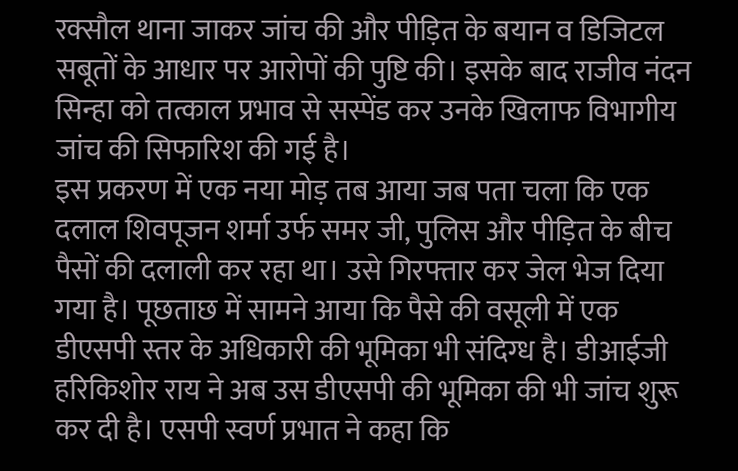रक्सौल थाना जाकर जांच की और पीड़ित के बयान व डिजिटल सबूतों के आधार पर आरोपों की पुष्टि की। इसके बाद राजीव नंदन सिन्हा को तत्काल प्रभाव से सस्पेंड कर उनके खिलाफ विभागीय जांच की सिफारिश की गई है।
इस प्रकरण में एक नया मोड़ तब आया जब पता चला कि एक दलाल शिवपूजन शर्मा उर्फ समर जी, पुलिस और पीड़ित के बीच पैसों की दलाली कर रहा था। उसे गिरफ्तार कर जेल भेज दिया गया है। पूछताछ में सामने आया कि पैसे की वसूली में एक डीएसपी स्तर के अधिकारी की भूमिका भी संदिग्ध है। डीआईजी हरिकिशोर राय ने अब उस डीएसपी की भूमिका की भी जांच शुरू कर दी है। एसपी स्वर्ण प्रभात ने कहा कि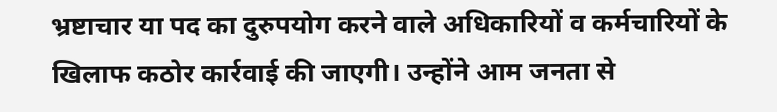भ्रष्टाचार या पद का दुरुपयोग करने वाले अधिकारियों व कर्मचारियों के खिलाफ कठोर कार्रवाई की जाएगी। उन्होंने आम जनता से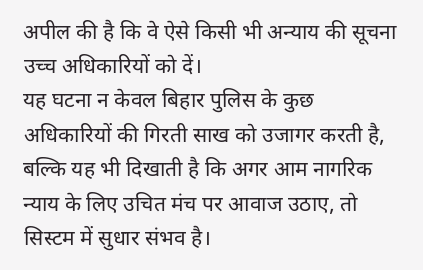अपील की है कि वे ऐसे किसी भी अन्याय की सूचना उच्च अधिकारियों को दें।
यह घटना न केवल बिहार पुलिस के कुछ अधिकारियों की गिरती साख को उजागर करती है, बल्कि यह भी दिखाती है कि अगर आम नागरिक न्याय के लिए उचित मंच पर आवाज उठाए, तो सिस्टम में सुधार संभव है।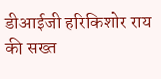डीआईजी हरिकिशोर राय की सख्त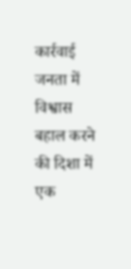कार्रवाई जनता में विश्वास बहाल करने की दिशा में एक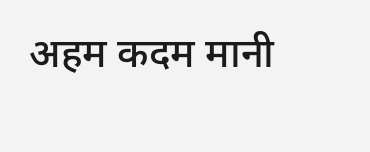अहम कदम मानी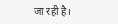जा रही है।